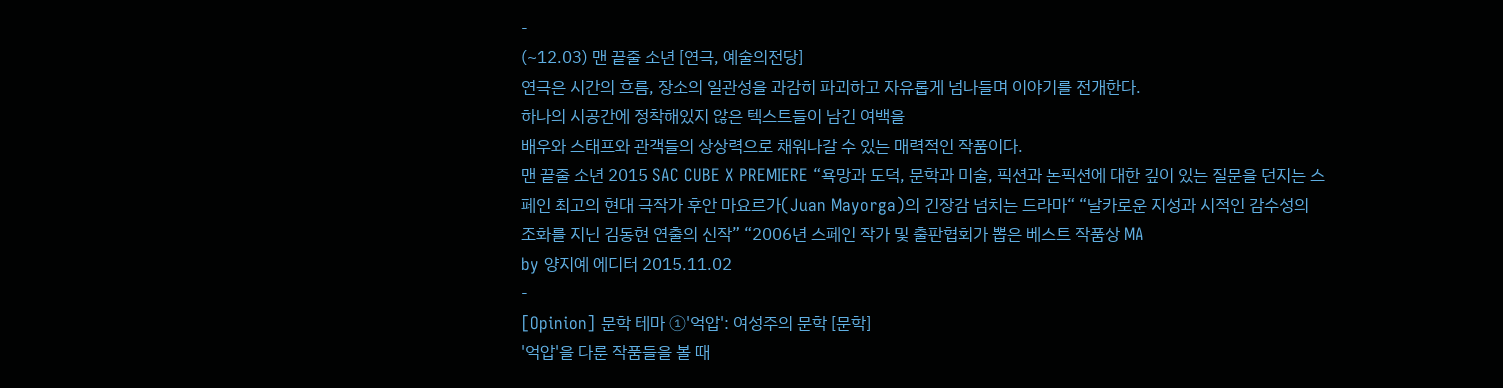-
(~12.03) 맨 끝줄 소년 [연극, 예술의전당]
연극은 시간의 흐름, 장소의 일관성을 과감히 파괴하고 자유롭게 넘나들며 이야기를 전개한다.
하나의 시공간에 정착해있지 않은 텍스트들이 남긴 여백을
배우와 스태프와 관객들의 상상력으로 채워나갈 수 있는 매력적인 작품이다.
맨 끝줄 소년 2015 SAC CUBE X PREMIERE “욕망과 도덕, 문학과 미술, 픽션과 논픽션에 대한 깊이 있는 질문을 던지는 스페인 최고의 현대 극작가 후안 마요르가(Juan Mayorga)의 긴장감 넘치는 드라마“ “날카로운 지성과 시적인 감수성의 조화를 지닌 김동현 연출의 신작” “2006년 스페인 작가 및 출판협회가 뽑은 베스트 작품상 MA
by 양지예 에디터 2015.11.02
-
[Opinion] 문학 테마 ①'억압': 여성주의 문학 [문학]
'억압'을 다룬 작품들을 볼 때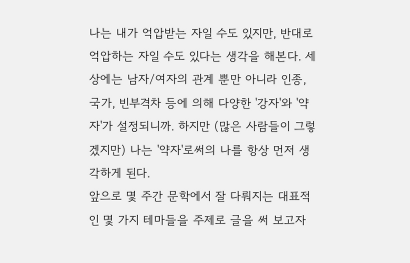나는 내가 억압받는 자일 수도 있지만, 반대로 억압하는 자일 수도 있다는 생각을 해본다. 세상에는 남자/여자의 관계 뿐만 아니라 인종, 국가, 빈부격차 등에 의해 다양한 '강자'와 '약자'가 설정되니까. 하지만 (많은 사람들이 그렇겠지만) 나는 '약자'로써의 나를 항상 먼저 생각하게 된다.
앞으로 몇 주간 문학에서 잘 다뤄지는 대표적인 몇 가지 테마들을 주제로 글을 써 보고자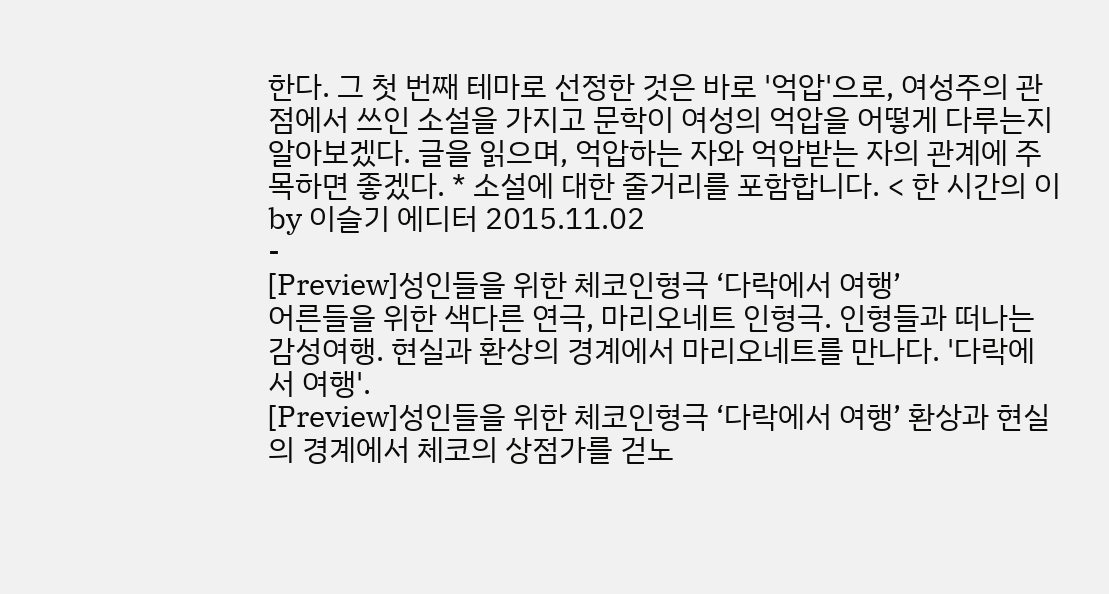한다. 그 첫 번째 테마로 선정한 것은 바로 '억압'으로, 여성주의 관점에서 쓰인 소설을 가지고 문학이 여성의 억압을 어떻게 다루는지 알아보겠다. 글을 읽으며, 억압하는 자와 억압받는 자의 관계에 주목하면 좋겠다. * 소설에 대한 줄거리를 포함합니다. < 한 시간의 이
by 이슬기 에디터 2015.11.02
-
[Preview]성인들을 위한 체코인형극 ‘다락에서 여행’
어른들을 위한 색다른 연극, 마리오네트 인형극. 인형들과 떠나는 감성여행. 현실과 환상의 경계에서 마리오네트를 만나다. '다락에서 여행'.
[Preview]성인들을 위한 체코인형극 ‘다락에서 여행’ 환상과 현실의 경계에서 체코의 상점가를 걷노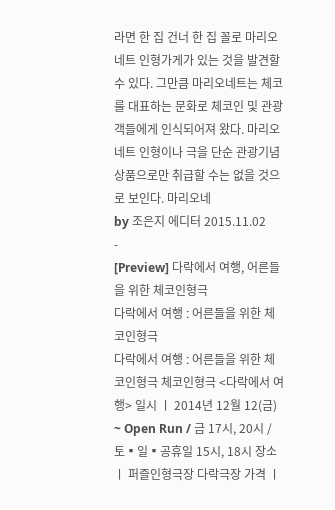라면 한 집 건너 한 집 꼴로 마리오네트 인형가게가 있는 것을 발견할 수 있다. 그만큼 마리오네트는 체코를 대표하는 문화로 체코인 및 관광객들에게 인식되어져 왔다. 마리오네트 인형이나 극을 단순 관광기념 상품으로만 취급할 수는 없을 것으로 보인다. 마리오네
by 조은지 에디터 2015.11.02
-
[Preview] 다락에서 여행, 어른들을 위한 체코인형극
다락에서 여행 ː 어른들을 위한 체코인형극
다락에서 여행 ː 어른들을 위한 체코인형극 체코인형극 <다락에서 여행> 일시 ㅣ 2014년 12월 12(금) ~ Open Run / 금 17시, 20시 / 토▪일▪공휴일 15시, 18시 장소 ㅣ 퍼즐인형극장 다락극장 가격 ㅣ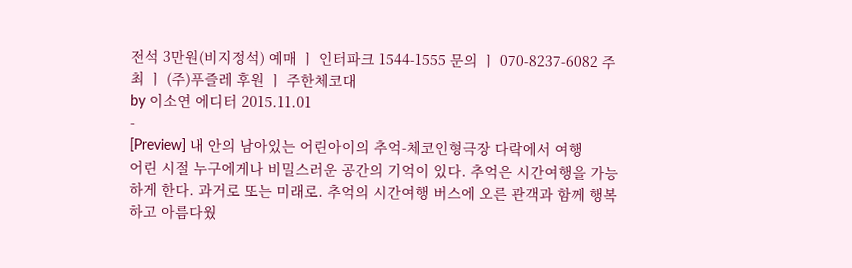전석 3만원(비지정석) 예매 ㅣ 인터파크 1544-1555 문의 ㅣ 070-8237-6082 주최 ㅣ (주)푸즐레 후원 ㅣ 주한체코대
by 이소연 에디터 2015.11.01
-
[Preview] 내 안의 남아있는 어린아이의 추억-체코인형극장 다락에서 여행
어린 시절 누구에게나 비밀스러운 공간의 기억이 있다. 추억은 시간여행을 가능하게 한다. 과거로 또는 미래로. 추억의 시간여행 버스에 오른 관객과 함께 행복하고 아름다웠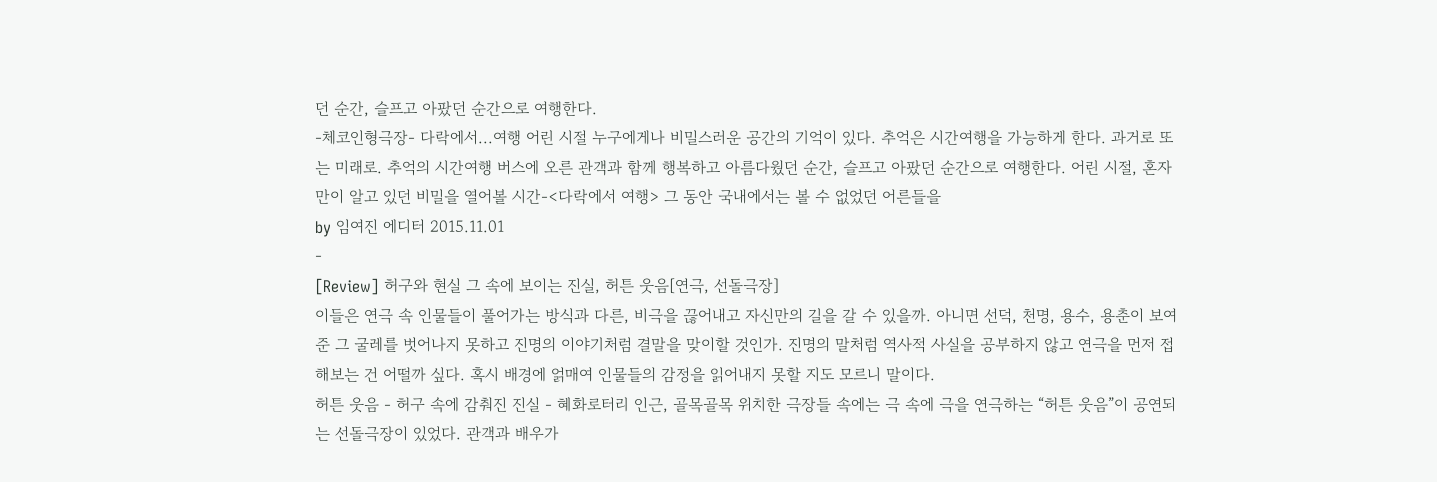던 순간, 슬프고 아팠던 순간으로 여행한다.
-체코인형극장- 다락에서...여행 어린 시절 누구에게나 비밀스러운 공간의 기억이 있다. 추억은 시간여행을 가능하게 한다. 과거로 또는 미래로. 추억의 시간여행 버스에 오른 관객과 함께 행복하고 아름다웠던 순간, 슬프고 아팠던 순간으로 여행한다. 어린 시절, 혼자만이 알고 있던 비밀을 열어볼 시간-<다락에서 여행> 그 동안 국내에서는 볼 수 없었던 어른들을
by 임여진 에디터 2015.11.01
-
[Review] 허구와 현실 그 속에 보이는 진실, 허튼 웃음[연극, 선돌극장]
이들은 연극 속 인물들이 풀어가는 방식과 다른, 비극을 끊어내고 자신만의 길을 갈 수 있을까. 아니면 선덕, 천명, 용수, 용춘이 보여준 그 굴레를 벗어나지 못하고 진명의 이야기처럼 결말을 맞이할 것인가. 진명의 말처럼 역사적 사실을 공부하지 않고 연극을 먼저 접해보는 건 어떨까 싶다. 혹시 배경에 얽매여 인물들의 감정을 읽어내지 못할 지도 모르니 말이다.
허튼 웃음 - 허구 속에 감춰진 진실 - 혜화로터리 인근, 골목골목 위치한 극장들 속에는 극 속에 극을 연극하는 “허튼 웃음”이 공연되는 선돌극장이 있었다. 관객과 배우가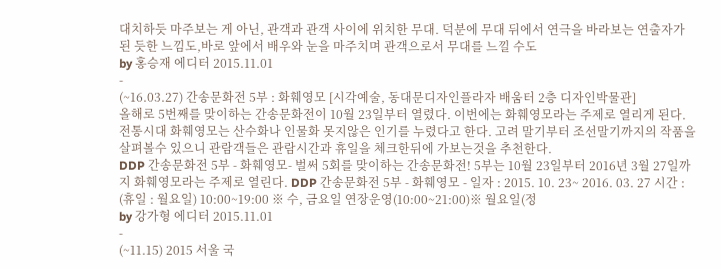대치하듯 마주보는 게 아닌, 관객과 관객 사이에 위치한 무대. 덕분에 무대 뒤에서 연극을 바라보는 연출자가 된 듯한 느낌도,바로 앞에서 배우와 눈을 마주치며 관객으로서 무대를 느낄 수도
by 홍승재 에디터 2015.11.01
-
(~16.03.27) 간송문화전 5부 : 화훼영모 [시각예술, 동대문디자인플라자 배움터 2층 디자인박물관]
올해로 5번째를 맞이하는 간송문화전이 10월 23일부터 열렸다. 이번에는 화훼영모라는 주제로 열리게 된다. 전통시대 화훼영모는 산수화나 인물화 못지않은 인기를 누렸다고 한다. 고려 말기부터 조선말기까지의 작품을 살펴볼수 있으니 관람객들은 관람시간과 휴일을 체크한뒤에 가보는것을 추천한다.
DDP 간송문화전 5부 - 화훼영모- 벌써 5회를 맞이하는 간송문화전! 5부는 10월 23일부터 2016년 3월 27일까지 화훼영모라는 주제로 열린다. DDP 간송문화전 5부 - 화훼영모 - 일자 : 2015. 10. 23~ 2016. 03. 27 시간 : (휴일 : 월요일) 10:00~19:00 ※ 수, 금요일 연장운영(10:00~21:00)※ 월요일(정
by 강가형 에디터 2015.11.01
-
(~11.15) 2015 서울 국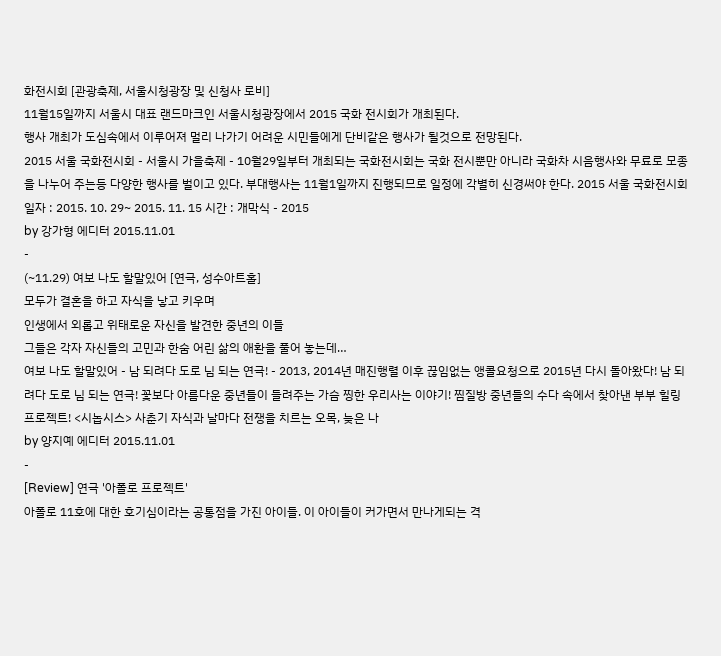화전시회 [관광축제, 서울시청광장 및 신청사 로비]
11월15일까지 서울시 대표 랜드마크인 서울시청광장에서 2015 국화 전시회가 개최된다.
행사 개최가 도심속에서 이루어져 멀리 나가기 어려운 시민들에게 단비같은 행사가 될것으로 전망된다.
2015 서울 국화전시회 - 서울시 가을축제 - 10월29일부터 개최되는 국화전시회는 국화 전시뿐만 아니라 국화차 시음행사와 무료로 모종을 나누어 주는등 다양한 행사를 벌이고 있다. 부대행사는 11월1일까지 진행되므로 일정에 각별히 신경써야 한다. 2015 서울 국화전시회 일자 : 2015. 10. 29~ 2015. 11. 15 시간 : 개막식 - 2015
by 강가형 에디터 2015.11.01
-
(~11.29) 여보 나도 할말있어 [연극, 성수아트홀]
모두가 결혼을 하고 자식을 낳고 키우며
인생에서 외롭고 위태로운 자신을 발견한 중년의 이들
그들은 각자 자신들의 고민과 한숨 어린 삶의 애환을 풀어 놓는데…
여보 나도 할말있어 - 남 되려다 도로 님 되는 연극! - 2013, 2014년 매진행렬 이후 끊임없는 앵콜요청으로 2015년 다시 돌아왔다! 남 되려다 도로 님 되는 연극! 꽃보다 아름다운 중년들이 들려주는 가슴 찡한 우리사는 이야기! 찜질방 중년들의 수다 속에서 찾아낸 부부 힐링 프로젝트! <시놉시스> 사춘기 자식과 날마다 전쟁을 치르는 오목, 늦은 나
by 양지예 에디터 2015.11.01
-
[Review] 연극 '아폴로 프로젝트'
아폴로 11호에 대한 호기심이라는 공통점을 가진 아이들. 이 아이들이 커가면서 만나게되는 격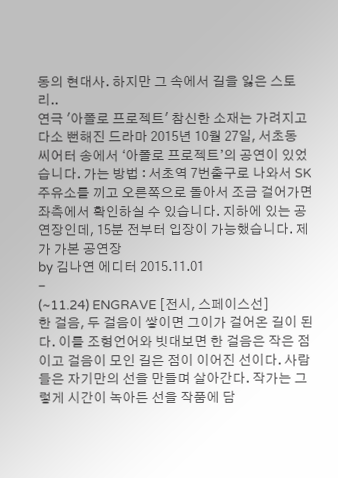동의 현대사. 하지만 그 속에서 길을 잃은 스토리..
연극 '아폴로 프로젝트' 참신한 소재는 가려지고 다소 뻔해진 드라마 2015년 10월 27일, 서초동 씨어터 송에서 ‘아폴로 프로젝트’의 공연이 있었습니다. 가는 방법 : 서초역 7번출구로 나와서 SK주유소를 끼고 오른쪽으로 돌아서 조금 걸어가면 좌측에서 확인하실 수 있습니다. 지하에 있는 공연장인데, 15분 전부터 입장이 가능했습니다. 제가 가본 공연장
by 김나연 에디터 2015.11.01
-
(~11.24) ENGRAVE [전시, 스페이스선]
한 걸음, 두 걸음이 쌓이면 그이가 걸어온 길이 된다. 이를 조형언어와 빗대보면 한 걸음은 작은 점이고 걸음이 모인 길은 점이 이어진 선이다. 사람들은 자기만의 선을 만들며 살아간다. 작가는 그렇게 시간이 녹아든 선을 작품에 담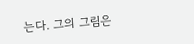는다. 그의 그림은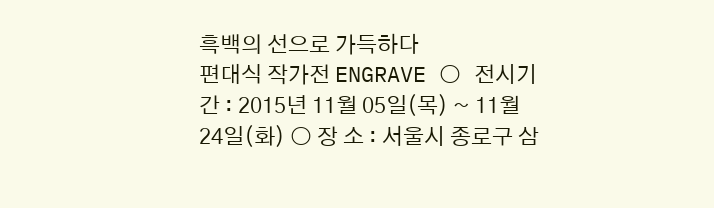흑백의 선으로 가득하다
편대식 작가전 ENGRAVE ○ 전시기간 : 2015년 11월 05일(목) ~ 11월 24일(화) ○ 장 소 : 서울시 종로구 삼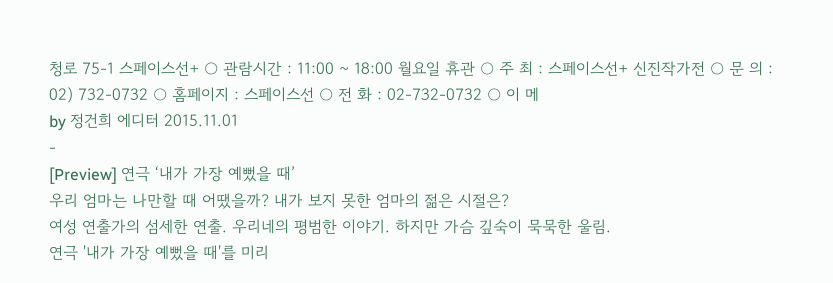청로 75-1 스페이스선+ ○ 관람시간 : 11:00 ~ 18:00 월요일 휴관 ○ 주 최 : 스페이스선+ 신진작가전 ○ 문 의 : 02) 732-0732 ○ 홈페이지 : 스페이스선 ○ 전 화 : 02-732-0732 ○ 이 메
by 정건희 에디터 2015.11.01
-
[Preview] 연극 ‘내가 가장 예뻤을 때’
우리 엄마는 나만할 때 어땠을까? 내가 보지 못한 엄마의 젊은 시절은?
여성 연출가의 섬세한 연출. 우리네의 평범한 이야기. 하지만 가슴 깊숙이 묵묵한 울림.
연극 '내가 가장 예뻤을 때'를 미리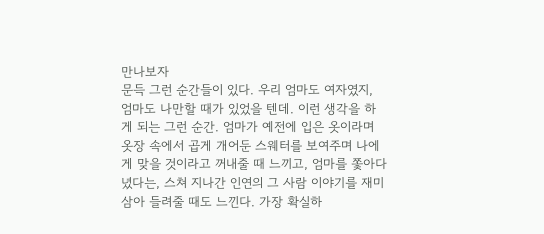만나보자
문득 그런 순간들이 있다. 우리 엄마도 여자였지, 엄마도 나만할 때가 있었을 텐데. 이런 생각을 하게 되는 그런 순간. 엄마가 예전에 입은 옷이라며 옷장 속에서 곱게 개어둔 스웨터를 보여주며 나에게 맞을 것이라고 꺼내줄 때 느끼고, 엄마를 쫓아다녔다는, 스쳐 지나간 인연의 그 사람 이야기를 재미삼아 들려줄 때도 느낀다. 가장 확실하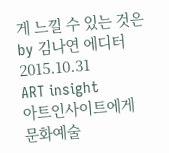게 느낄 수 있는 것은
by 김나연 에디터 2015.10.31
ART insight
아트인사이트에게
문화예술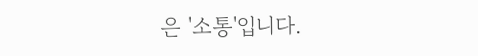은 '소통'입니다.